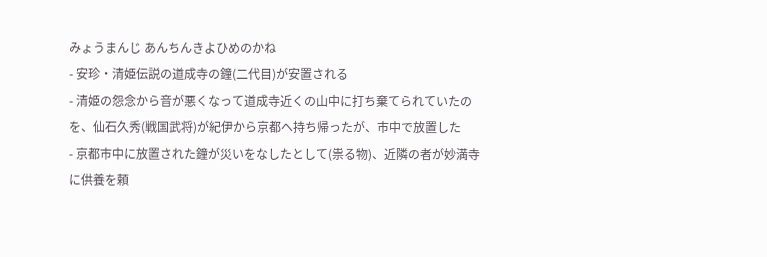みょうまんじ あんちんきよひめのかね
- 安珍・清姫伝説の道成寺の鐘(二代目)が安置される
- 清姫の怨念から音が悪くなって道成寺近くの山中に打ち棄てられていたのを、仙石久秀(戦国武将)が紀伊から京都へ持ち帰ったが、市中で放置した
- 京都市中に放置された鐘が災いをなしたとして(祟る物)、近隣の者が妙満寺に供養を頼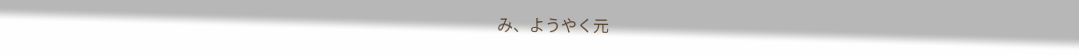み、ようやく元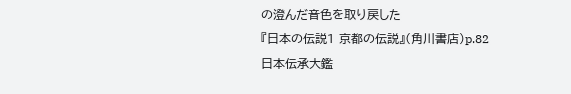の澄んだ音色を取り戻した
『日本の伝説1 京都の伝説』(角川書店)p.82
日本伝承大鑑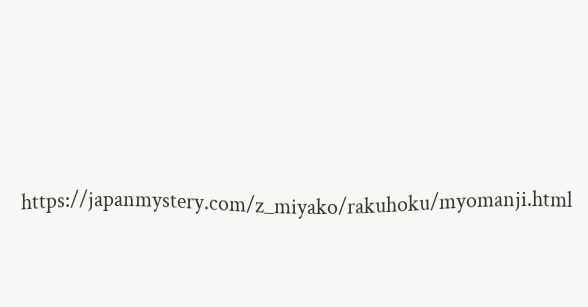https://japanmystery.com/z_miyako/rakuhoku/myomanji.html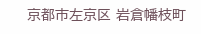京都市左京区 岩倉幡枝町